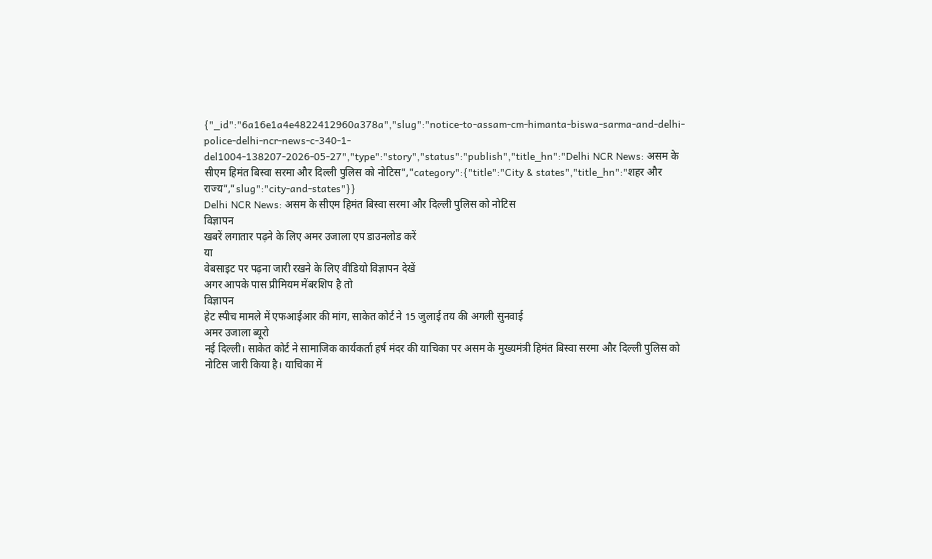{"_id":"6a16e1a4e4822412960a378a","slug":"notice-to-assam-cm-himanta-biswa-sarma-and-delhi-police-delhi-ncr-news-c-340-1-del1004-138207-2026-05-27","type":"story","status":"publish","title_hn":"Delhi NCR News: असम के सीएम हिमंत बिस्वा सरमा और दिल्ली पुलिस को नोटिस","category":{"title":"City & states","title_hn":"शहर और राज्य","slug":"city-and-states"}}
Delhi NCR News: असम के सीएम हिमंत बिस्वा सरमा और दिल्ली पुलिस को नोटिस
विज्ञापन
खबरें लगातार पढ़ने के लिए अमर उजाला एप डाउनलोड करें
या
वेबसाइट पर पढ़ना जारी रखने के लिए वीडियो विज्ञापन देखें
अगर आपके पास प्रीमियम मेंबरशिप है तो
विज्ञापन
हेट स्पीच मामले में एफआईआर की मांग, साकेत कोर्ट ने 15 जुलाई तय की अगली सुनवाई
अमर उजाला ब्यूरो
नई दिल्ली। साकेत कोर्ट ने सामाजिक कार्यकर्ता हर्ष मंदर की याचिका पर असम के मुख्यमंत्री हिमंत बिस्वा सरमा और दिल्ली पुलिस को नोटिस जारी किया है। याचिका में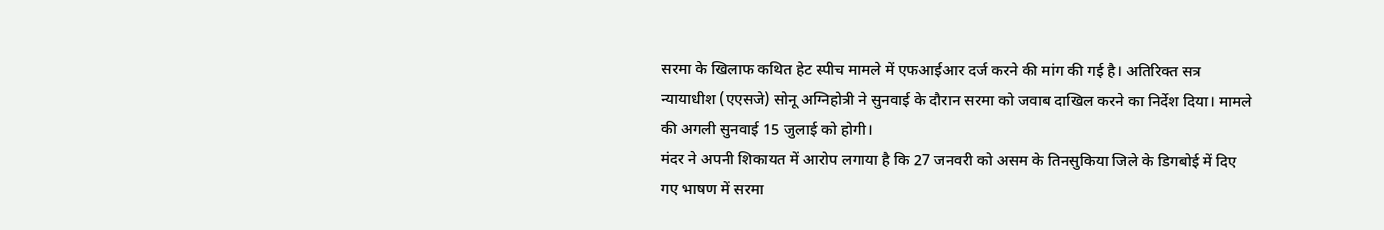सरमा के खिलाफ कथित हेट स्पीच मामले में एफआईआर दर्ज करने की मांग की गई है। अतिरिक्त सत्र न्यायाधीश (एएसजे) सोनू अग्निहोत्री ने सुनवाई के दौरान सरमा को जवाब दाखिल करने का निर्देश दिया। मामले की अगली सुनवाई 15 जुलाई को होगी।
मंदर ने अपनी शिकायत में आरोप लगाया है कि 27 जनवरी को असम के तिनसुकिया जिले के डिगबोई में दिए गए भाषण में सरमा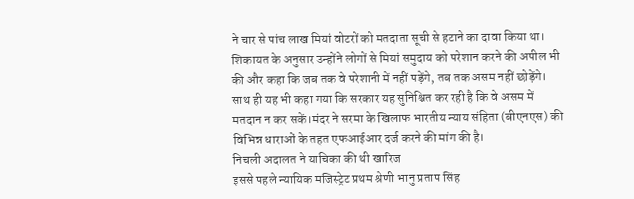ने चार से पांच लाख मियां वोटरों को मतदाता सूची से हटाने का दावा किया था। शिकायत के अनुसार उन्होंने लोगों से मियां समुदाय को परेशान करने की अपील भी की और कहा कि जब तक वे परेशानी में नहीं पड़ेंगे, तब तक असम नहीं छोड़ेंगे। साथ ही यह भी कहा गया कि सरकार यह सुनिश्चित कर रही है कि वे असम में मतदान न कर सकें।मंदर ने सरमा के खिलाफ भारतीय न्याय संहिता (बीएनएस) की विभिन्न धाराओं के तहत एफआईआर दर्ज करने की मांग की है।
निचली अदालत ने याचिका की थी खारिज
इससे पहले न्यायिक मजिस्ट्रेट प्रथम श्रेणी भानु प्रताप सिंह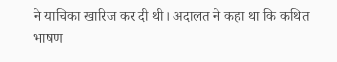ने याचिका खारिज कर दी थी। अदालत ने कहा था कि कथित भाषण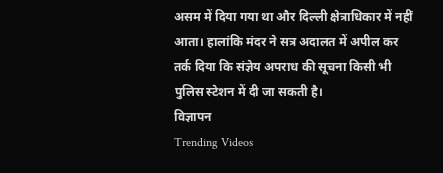असम में दिया गया था और दिल्ली क्षेत्राधिकार में नहीं आता। हालांकि मंदर ने सत्र अदालत में अपील कर तर्क दिया कि संज्ञेय अपराध की सूचना किसी भी पुलिस स्टेशन में दी जा सकती है।
विज्ञापन
Trending Videos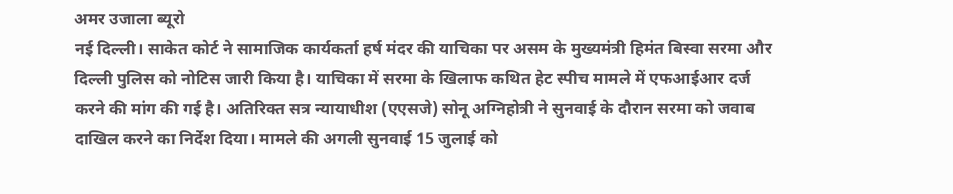अमर उजाला ब्यूरो
नई दिल्ली। साकेत कोर्ट ने सामाजिक कार्यकर्ता हर्ष मंदर की याचिका पर असम के मुख्यमंत्री हिमंत बिस्वा सरमा और दिल्ली पुलिस को नोटिस जारी किया है। याचिका में सरमा के खिलाफ कथित हेट स्पीच मामले में एफआईआर दर्ज करने की मांग की गई है। अतिरिक्त सत्र न्यायाधीश (एएसजे) सोनू अग्निहोत्री ने सुनवाई के दौरान सरमा को जवाब दाखिल करने का निर्देश दिया। मामले की अगली सुनवाई 15 जुलाई को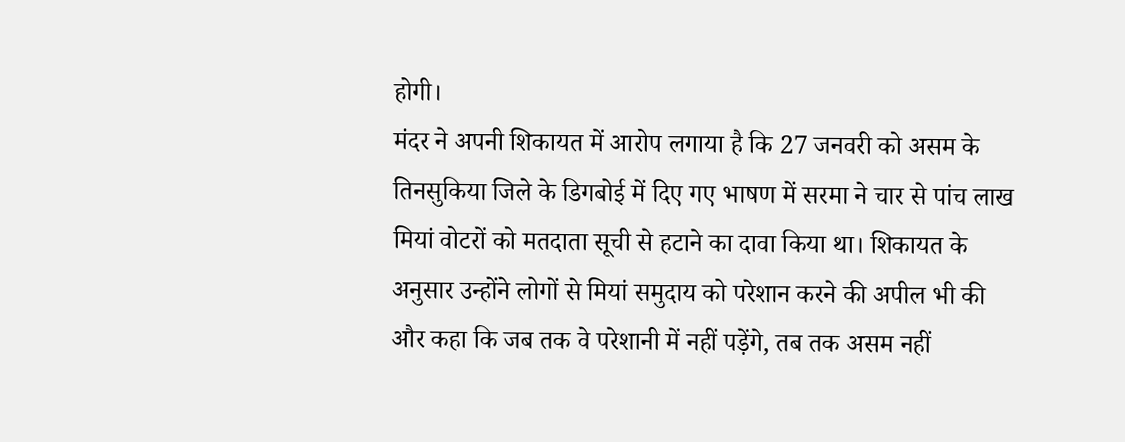होगी।
मंदर ने अपनी शिकायत में आरोप लगाया है कि 27 जनवरी को असम के तिनसुकिया जिले के डिगबोई में दिए गए भाषण में सरमा ने चार से पांच लाख मियां वोटरों को मतदाता सूची से हटाने का दावा किया था। शिकायत के अनुसार उन्होंने लोगों से मियां समुदाय को परेशान करने की अपील भी की और कहा कि जब तक वे परेशानी में नहीं पड़ेंगे, तब तक असम नहीं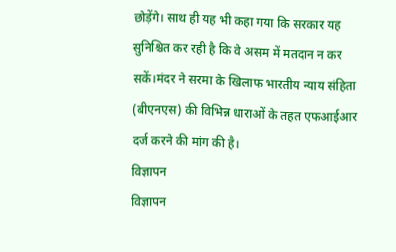छोड़ेंगे। साथ ही यह भी कहा गया कि सरकार यह सुनिश्चित कर रही है कि वे असम में मतदान न कर सकें।मंदर ने सरमा के खिलाफ भारतीय न्याय संहिता (बीएनएस) की विभिन्न धाराओं के तहत एफआईआर दर्ज करने की मांग की है।
विज्ञापन
विज्ञापन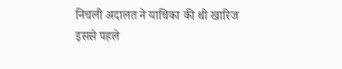निचली अदालत ने याचिका की थी खारिज
इससे पहले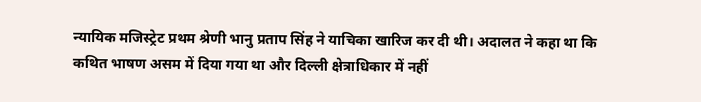न्यायिक मजिस्ट्रेट प्रथम श्रेणी भानु प्रताप सिंह ने याचिका खारिज कर दी थी। अदालत ने कहा था कि कथित भाषण असम में दिया गया था और दिल्ली क्षेत्राधिकार में नहीं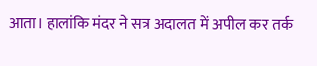आता। हालांकि मंदर ने सत्र अदालत में अपील कर तर्क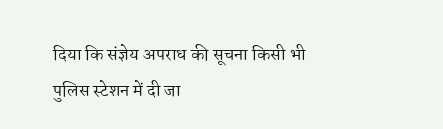दिया कि संज्ञेय अपराध की सूचना किसी भी पुलिस स्टेशन में दी जा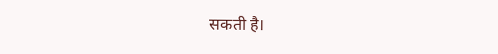सकती है।